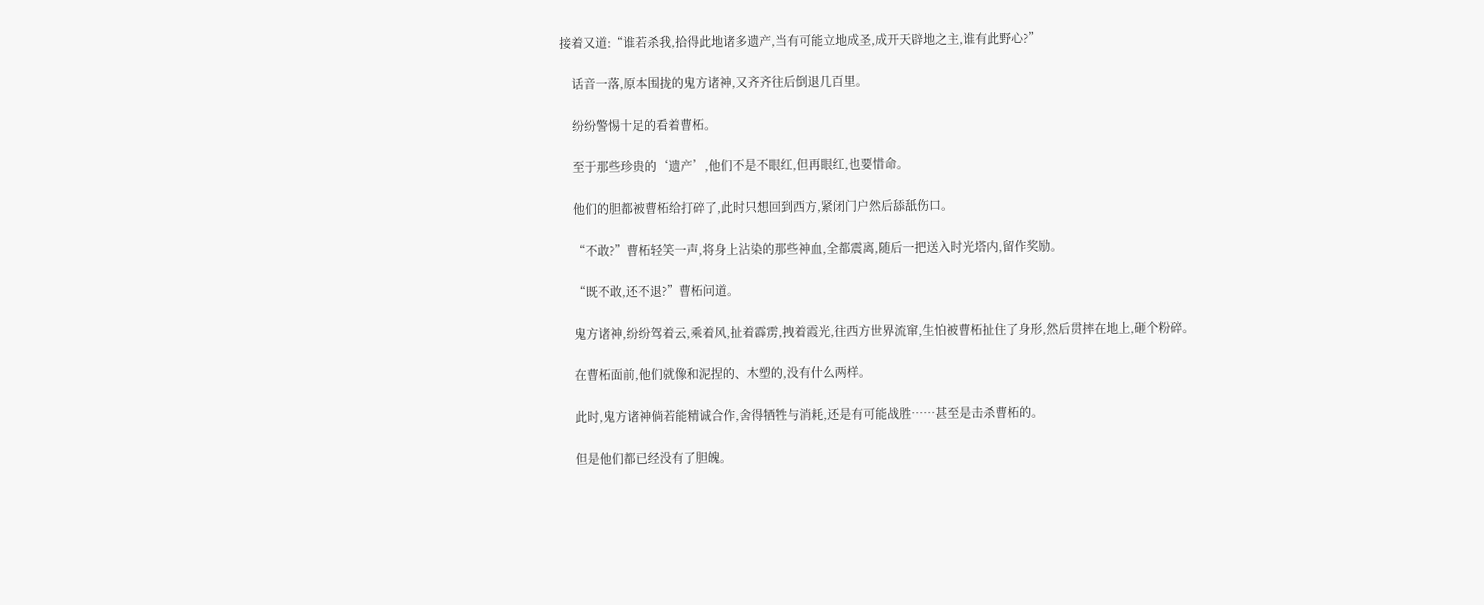接着又道:“谁若杀我,拾得此地诸多遗产,当有可能立地成圣,成开天辟地之主,谁有此野心?”

    话音一落,原本围拢的鬼方诸神,又齐齐往后倒退几百里。

    纷纷警惕十足的看着曹柘。

    至于那些珍贵的‘遗产’,他们不是不眼红,但再眼红,也要惜命。

    他们的胆都被曹柘给打碎了,此时只想回到西方,紧闭门户然后舔舐伤口。

    “不敢?”曹柘轻笑一声,将身上沾染的那些神血,全都震离,随后一把送入时光塔内,留作奖励。

    “既不敢,还不退?”曹柘问道。

    鬼方诸神,纷纷驾着云,乘着风,扯着霹雳,拽着霞光,往西方世界流窜,生怕被曹柘扯住了身形,然后贯摔在地上,砸个粉碎。

    在曹柘面前,他们就像和泥捏的、木塑的,没有什么两样。

    此时,鬼方诸神倘若能精诚合作,舍得牺牲与消耗,还是有可能战胜……甚至是击杀曹柘的。

    但是他们都已经没有了胆魄。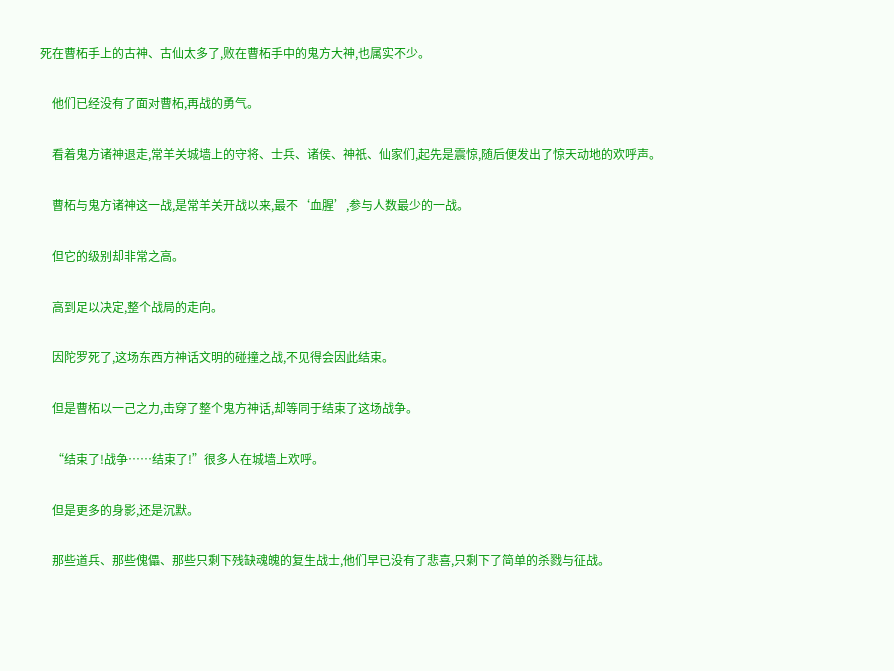死在曹柘手上的古神、古仙太多了,败在曹柘手中的鬼方大神,也属实不少。

    他们已经没有了面对曹柘,再战的勇气。

    看着鬼方诸神退走,常羊关城墙上的守将、士兵、诸侯、神祇、仙家们,起先是震惊,随后便发出了惊天动地的欢呼声。

    曹柘与鬼方诸神这一战,是常羊关开战以来,最不‘血腥’,参与人数最少的一战。

    但它的级别却非常之高。

    高到足以决定,整个战局的走向。

    因陀罗死了,这场东西方神话文明的碰撞之战,不见得会因此结束。

    但是曹柘以一己之力,击穿了整个鬼方神话,却等同于结束了这场战争。

    “结束了!战争……结束了!”很多人在城墙上欢呼。

    但是更多的身影,还是沉默。

    那些道兵、那些傀儡、那些只剩下残缺魂魄的复生战士,他们早已没有了悲喜,只剩下了简单的杀戮与征战。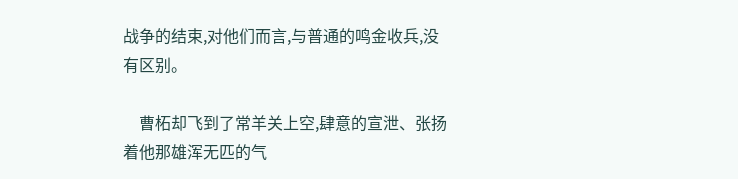战争的结束,对他们而言,与普通的鸣金收兵,没有区别。

    曹柘却飞到了常羊关上空,肆意的宣泄、张扬着他那雄浑无匹的气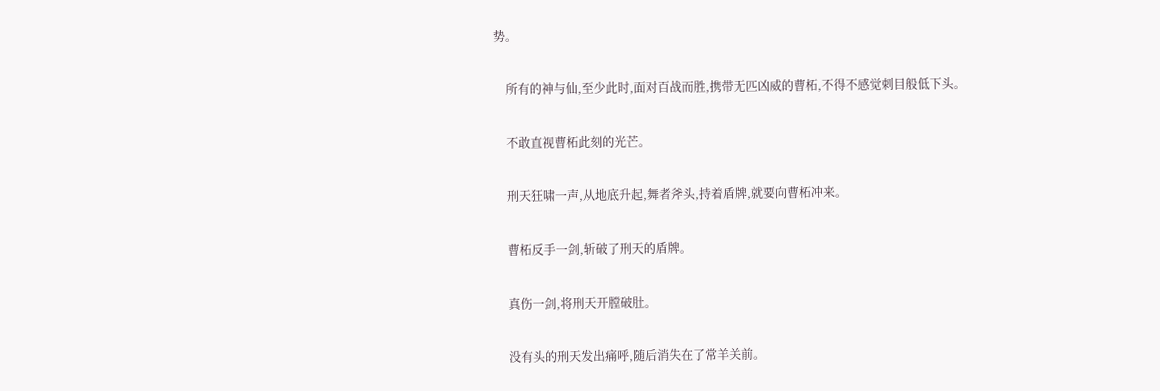势。

    所有的神与仙,至少此时,面对百战而胜,携带无匹凶威的曹柘,不得不感觉刺目般低下头。

    不敢直视曹柘此刻的光芒。

    刑天狂啸一声,从地底升起,舞者斧头,持着盾牌,就要向曹柘冲来。

    曹柘反手一剑,斩破了刑天的盾牌。

    真伤一剑,将刑天开膛破肚。

    没有头的刑天发出痛呼,随后消失在了常羊关前。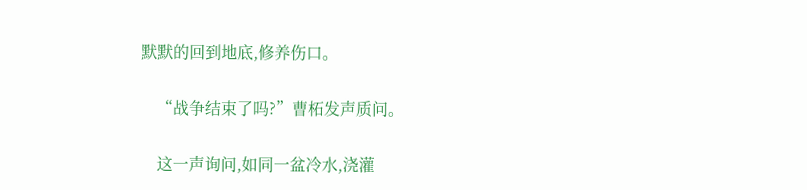默默的回到地底,修养伤口。

    “战争结束了吗?”曹柘发声质问。

    这一声询问,如同一盆冷水,浇灌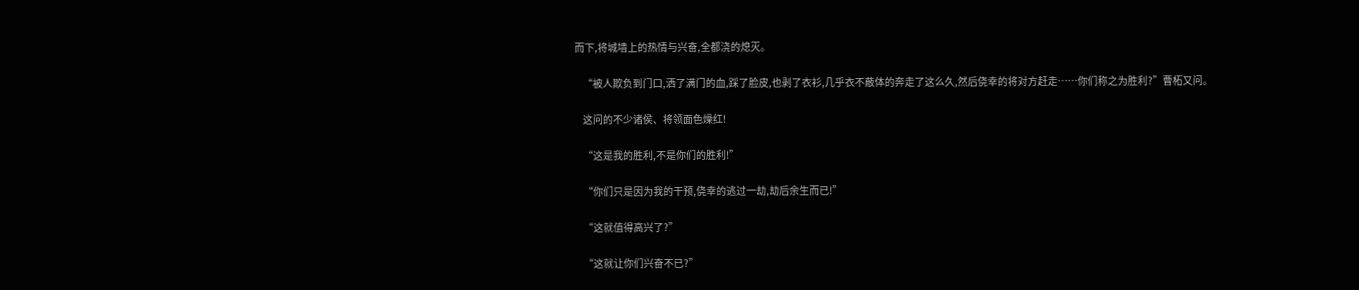而下,将城墙上的热情与兴奋,全都浇的熄灭。

    “被人欺负到门口,洒了满门的血,踩了脸皮,也剥了衣衫,几乎衣不蔽体的奔走了这么久,然后侥幸的将对方赶走……你们称之为胜利?”曹柘又问。

    这问的不少诸侯、将领面色燥红!

    “这是我的胜利,不是你们的胜利!”

    “你们只是因为我的干预,侥幸的逃过一劫,劫后余生而已!”

    “这就值得高兴了?”

    “这就让你们兴奋不已?”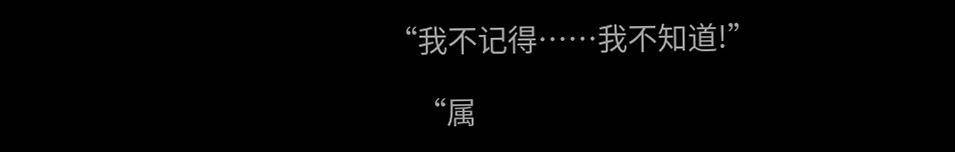“我不记得……我不知道!”

    “属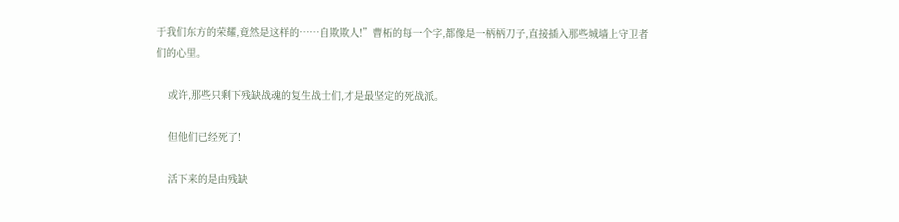于我们东方的荣耀,竟然是这样的……自欺欺人!”曹柘的每一个字,都像是一柄柄刀子,直接插入那些城墙上守卫者们的心里。

    或许,那些只剩下残缺战魂的复生战士们,才是最坚定的死战派。

    但他们已经死了!

    活下来的是由残缺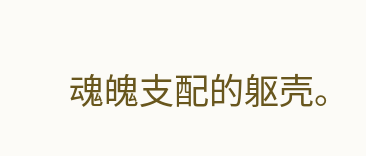魂魄支配的躯壳。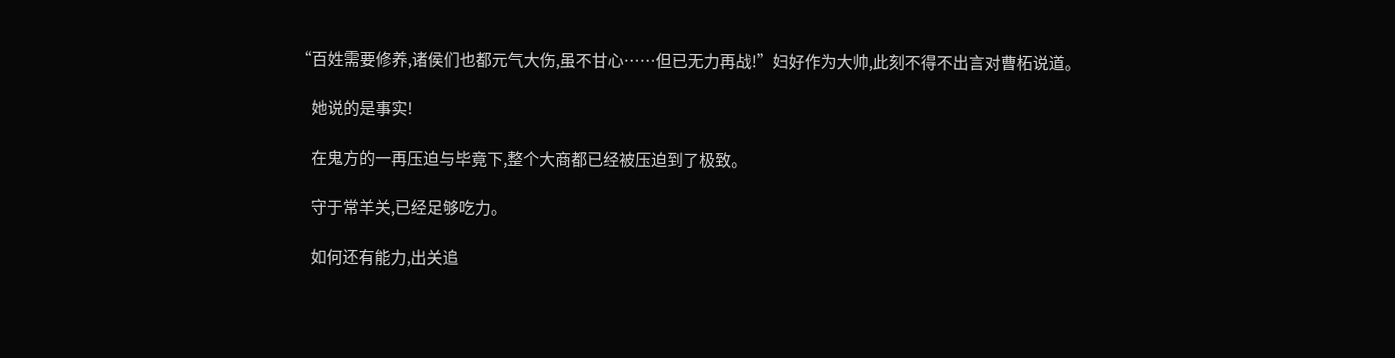“百姓需要修养,诸侯们也都元气大伤,虽不甘心……但已无力再战!”妇好作为大帅,此刻不得不出言对曹柘说道。

    她说的是事实!

    在鬼方的一再压迫与毕竟下,整个大商都已经被压迫到了极致。

    守于常羊关,已经足够吃力。

    如何还有能力,出关追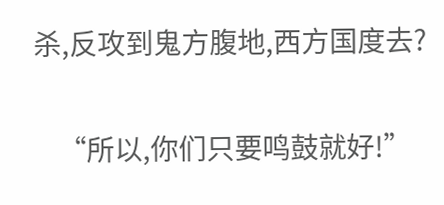杀,反攻到鬼方腹地,西方国度去?

    “所以,你们只要鸣鼓就好!”